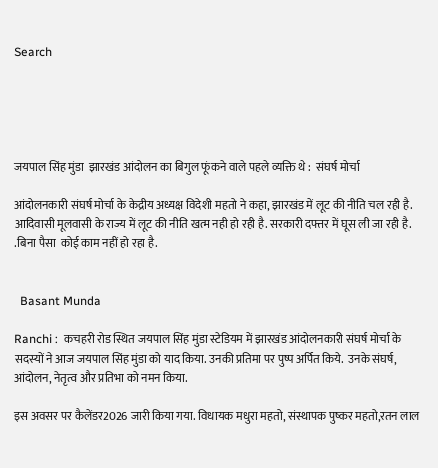Search





जयपाल सिंह मुंडा  झारखंड आंदोलन का बिगुल फूंकने वाले पहले व्यक्ति थे :  संघर्ष मोर्चा

आंदोलनकारी संघर्ष मोर्चा के केद्रीय अध्यक्ष विदेशी महतो ने कहा, झारखंड में लूट की नीति चल रही है. आदिवासी मूलवासी के राज्य में लूट की नीति खत्म नही हो रही है. सरकारी दफ्तर में घूस ली जा रही है. .बिना पैसा  कोई काम नहीं हो रहा है.


  Basant Munda

Ranchi :  कचहरी रोड स्थित जयपाल सिंह मुंडा स्टेडियम में झारखंड आंदोलनकारी संघर्ष मोर्चा के सदस्यों ने आज जयपाल सिंह मुंडा को याद किया. उनकी प्रतिमा पर पुष्प अर्पित किये.  उनके संघर्ष, आंदोलन, नेतृत्व और प्रतिभा को नमन किया.

इस अवसर पर कैलेंडर2026 जारी किया गया. विधायक मधुरा महतो, संस्थापक पुष्कर महतो,रतन लाल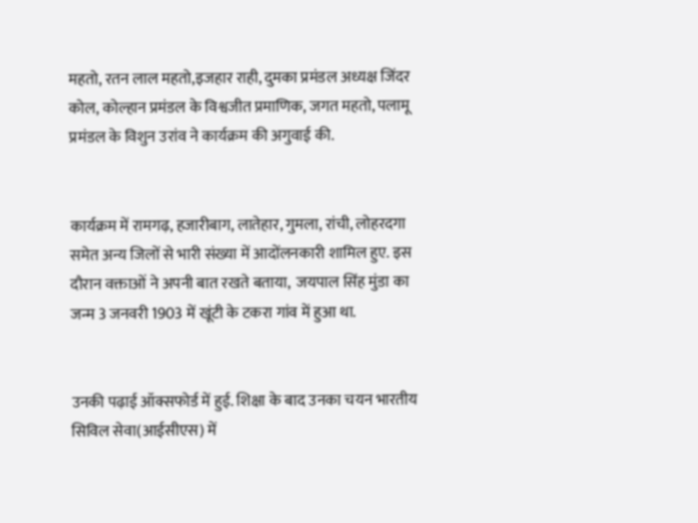महतो, रतन लाल महतो,इजहार राही, दुमका प्रमंडल अध्यक्ष जिंदर कोल, कोल्हान प्रमंडल के विश्वजीत प्रमाणिक, जगत महतो, पलामू प्रमंडल के विशुन उरांव ने कार्यक्रम की अगुवाई की.


कार्यक्रम में रामगढ़, हजारीबाग, लातेहार, गुमला, रांची, लोहरदगा समेत अन्य जिलों से भारी संख्या में आदोंलनकारी शामिल हुए. इस दौरान वक्ताओं ने अपनी बात रखते बताया,  जयपाल सिंह मुंडा का जन्म 3 जनवरी 1903 में खूंटी के टकरा गांव में हुआ था.


उनकी पढ़ाई ऑक्सफोर्ड में हुई. शिक्षा के बाद उनका चयन भारतीय सिविल सेवा(आईसीएस) में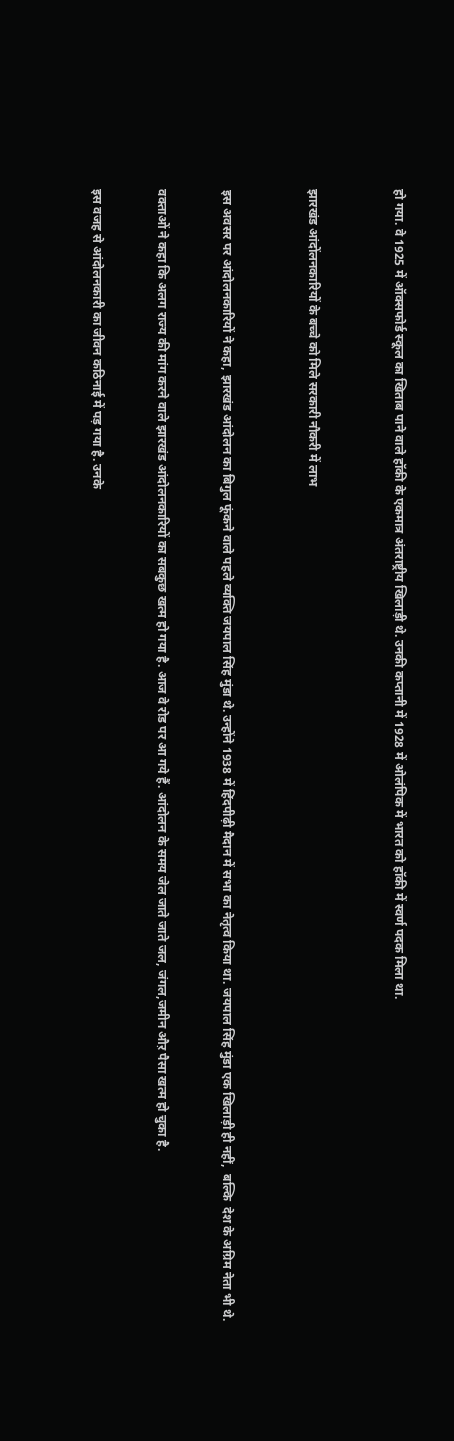हो गया. वे 1925 में ऑक्सफोर्ड स्कूल का खिताब पाने वाले हॉकी के एकमात्र अंतराष्ट्रीय खिलाड़ी थे. उनकी कप्तानी में 1928 में ओलंपिक में भारत को हॉकी में स्वर्ण पदक मिला था.



झारखंड आंदोंलनकारियों के बच्चे को मिले सरकारी नौकरी में लाभ



इस अवसर पर आंदोलनकारियों ने कहा, झारखंड आंदोलन का बिगुल फूंकने वाले पहले व्यक्ति जयपाल सिंह मुंडा थे. उन्होंने 1938 में हिंदपीढ़ी मैदान में सभा का नेतृत्व किया था. जयपाल सिंह मुंडा एक खिलाड़ी ही नहीं,  बल्कि  देश के अग्रिम नेता भी थे.


वक्ताओं ने कहा कि अलग राज्य की मांग करने वाले झारखंड आंदोलनकारियों का सबकुछ खत्म हो गया है. आज वे रोड पर आ गये हैं. आंदोलन के समय जेल जाते जाते जल, जंगल,जमीन औऱ पैसा खत्म हो चुका है.


इस वजह से आंदोलनकारी का जीवन कठिनाई में पड़ गया है. उनके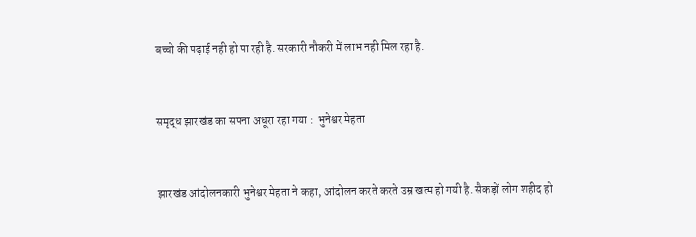बच्चो की पढ़ाई नही हो पा रही है. सरकारी नौकरी में लाभ नही मिल रहा है.


समृद्ध झारखंड का सपना अधूरा रहा गया :  भुनेश्वर मेहता


झारखंड आंदोलनकारी भुनेश्वर मेहता ने कहा, आंदोलन करते करते उम्र खत्म हो गयी है. सैकड़ों लोग शहीद हो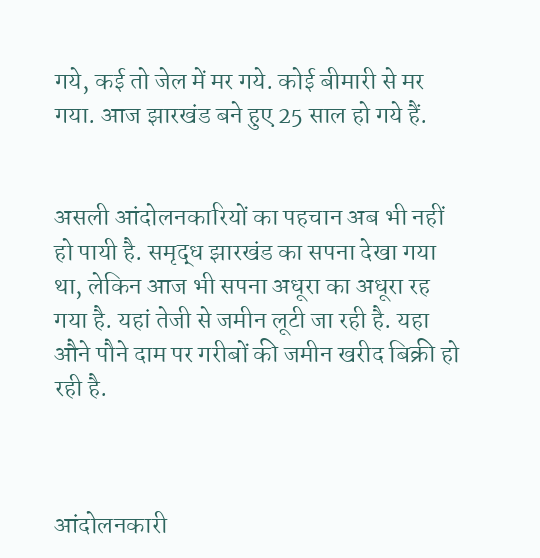गये, कई तो जेल में मर गये. कोई बीमारी से मर गया. आज झारखंड बने हुए 25 साल हो गये हैं.


असली आंदोलनकारियों का पहचान अब भी नहीं हो पायी है. समृद्ध झारखंड का सपना देखा गया था, लेकिन आज भी सपना अधूरा का अधूरा रह गया है. यहां तेजी से जमीन लूटी जा रही है. यहा औने पौने दाम पर गरीबों की जमीन खरीद बिक्री हो रही है.



आंदोलनकारी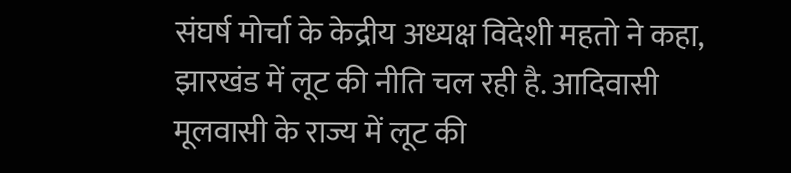संघर्ष मोर्चा के केद्रीय अध्यक्ष विदेशी महतो ने कहा, झारखंड में लूट की नीति चल रही है. आदिवासी मूलवासी के राज्य में लूट की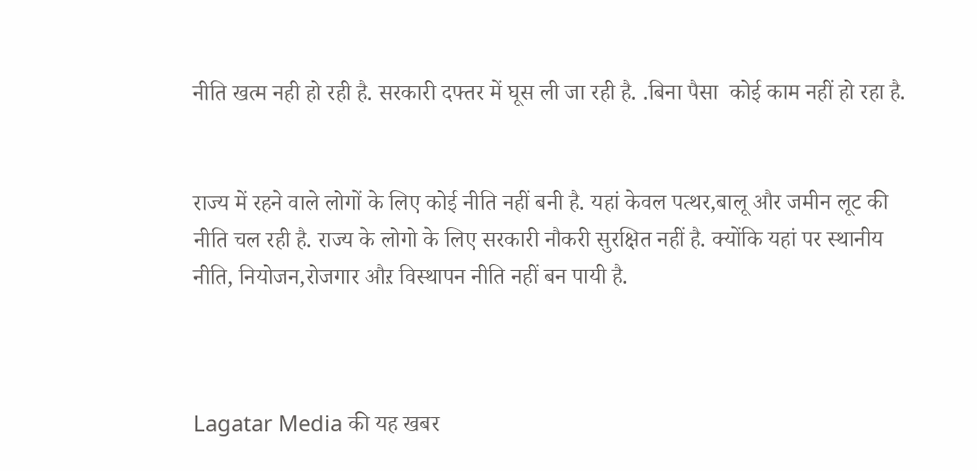नीति खत्म नही हो रही है. सरकारी दफ्तर में घूस ली जा रही है. .बिना पैसा  कोई काम नहीं हो रहा है.


राज्य में रहने वाले लोगों के लिए कोई नीति नहीं बनी है. यहां केवल पत्थर,बालू और जमीन लूट की नीति चल रही है. राज्य के लोगो के लिए सरकारी नौकरी सुरक्षित नहीं है. क्योंकि यहां पर स्थानीय नीति, नियोजन,रोजगार औऱ विस्थापन नीति नहीं बन पायी है.



Lagatar Media की यह खबर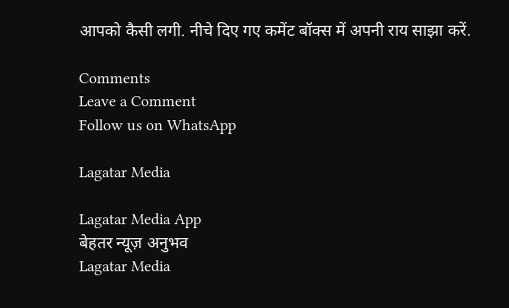आपको कैसी लगी. नीचे दिए गए कमेंट बॉक्स में अपनी राय साझा करें.

Comments
Leave a Comment
Follow us on WhatsApp

Lagatar Media

Lagatar Media App
बेहतर न्यूज़ अनुभव
Lagatar Media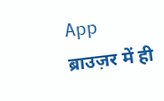App
ब्राउज़र में ही